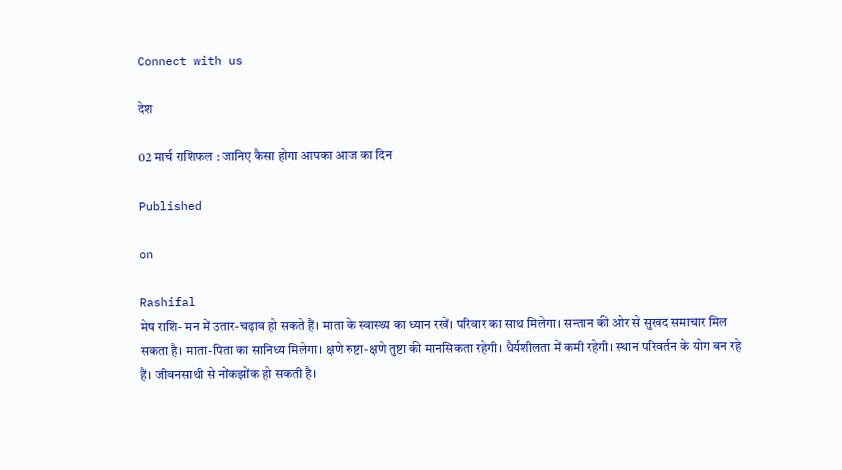Connect with us

देश

02 मार्च राशिफल : जानिए कैसा होगा आपका आज का दिन

Published

on

Rashifal
मेष राशि- मन में उतार-चढ़ाव हो सकते हैं। माता के स्वास्थ्‍य का ध्यान रखें। परिवार का साथ मिलेगा। सन्तान की ओर से सुखद समाचार मिल सकता है। माता-पिता का सानिध्य मिलेगा। क्षणे रुष्टा-क्षणे तुष्टा की मानसिकता रहेगी। धैर्यशीलता में कमी रहेगी। स्थान परिवर्तन के योग बन रहे हैं। जीवनसाथी से नोंकझोंक हो सकती है।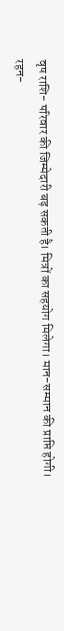वृष राशि- परिवार की जिम्मेदारी बढ़ सकती है। म‍ित्रों का सहयोग मिलेगा। मान-सम्मान की प्राप्ति‍ होगी। रहन-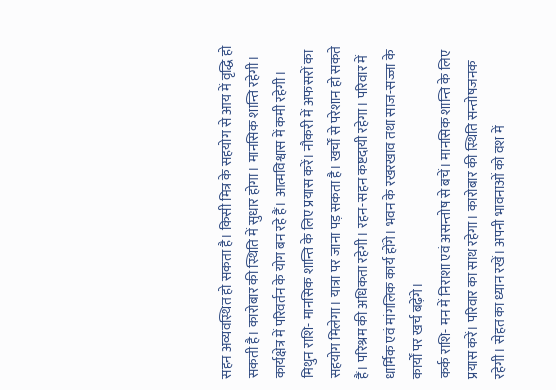सहन अव्यवस्थित हो सकता है। किसी मित्र के सहयोग से आय में वृद्धि हो सकती है। कारोबार की स्थिति में सुधार होगा। मानसिक शान्ति रहेगी। कार्यक्षेत्र में परिवर्तन के योग बन रहे हैं। आत्मविश्वास में कमी रहेगी।
मिथुन राशि- मानसिक शान्ति‍ के लिए प्रयास करें। नौकरी में अफसरों का सहयोग मिलेगा। यात्रा पर जाना पड़ सकता है। खर्चों से परेशान हो सकते हैं। परिश्रम की अधिकता रहेगी। रहन-सहन कष्टदायी रहेगा। परिवार में धार्मिक एवं मांगलिक कार्य होंगे। भवन के रखरखाव तथा साज-सज्जा के कार्यों पर खर्च बढ़ेंगे।
कर्क राशि- मन में निराशा एवं असन्तोष से बचें। मानसिक शान्ति‍ के लिए प्रयास करें। परिवार का साथ रहेगा। कारोबार की स्थिति सन्तोषजनक रहेगी। सेहत का ध्यान रखें। अपनी भावनाओं को वश में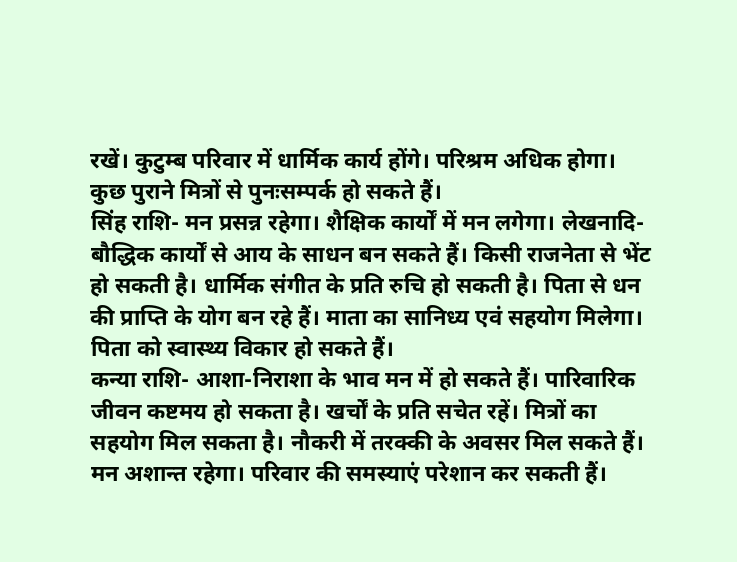रखें। कुटुम्ब परिवार में धार्मिक कार्य होंगे। परिश्रम अधिक होगा। कुछ पुराने मित्रों से पुनःसम्पर्क हो सकते हैं।
सिंह राशि- मन प्रसन्न रहेगा। शैक्षिक कार्यों में मन लगेगा। लेखनादि-बौद्धिक कार्यों से आय के साधन बन सकते हैं। किसी राजनेता से भेंट हो सकती है। धार्मिक संगीत के प्रति रुचि हो सकती है। पिता से धन की प्राप्ति के योग बन रहे हैं। माता का सानिध्य एवं सहयोग मिलेगा। पिता को स्वास्थ्‍य विकार हो सकते हैं।
कन्या राशि- आशा-निराशा के भाव मन में हो सकते हैं। पारिवारिक जीवन कष्टमय हो सकता है। खर्चों के प्रति सचेत रहें। मित्रों का सहयोग मिल सकता है। नौकरी में तरक्की के अवसर मिल सकते हैं। मन अशान्त रहेगा। परिवार की समस्याएं परेशान कर सकती हैं।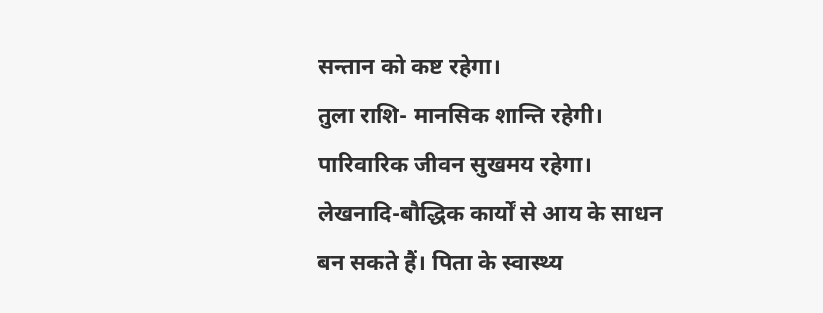सन्तान को कष्ट रहेगा।
तुला राशि- मानसिक शान्ति‍ रहेगी। पारिवारिक जीवन सुखमय रहेगा। लेखनादि-बौद्धिक कार्यों से आय के साधन बन सकते हैं। पिता के स्वास्थ्‍य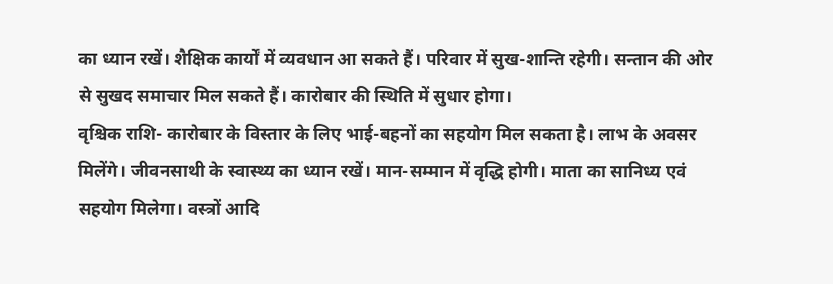का ध्यान रखें। शैक्षिक कार्यों में व्यवधान आ सकते हैं। परिवार में सुख-शान्ति रहेगी। सन्तान की ओर से सुखद समाचार मिल सकते हैं। कारोबार की स्थिति में सुधार होगा।
वृश्चिक राशि- कारोबार के विस्तार के लिए भाई-बहनों का सहयोग मिल सकता है। लाभ के अवसर मिलेंगे। जीवनसाथी के स्वास्थ्‍य का ध्यान रखें। मान-सम्मान में वृद्धि होगी। माता का सानिध्य एवं सहयोग मिलेगा। वस्त्रों आदि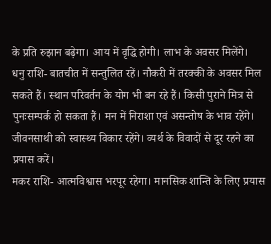के प्रति रुझान बढ़ेगा। आय में वृद्धि होगी। लाभ के अवसर मिलेंगे।
धनु राशि- बातचीत में सन्तुलित रहें। नौकरी में तरक्की के अवसर मिल सकते हैं। स्थान परिवर्तन के योग भी बन रहे हैं। किसी पुराने मित्र से पुनःसम्पर्क हो सकता हैं। मन में निराशा एवं असन्तोष के भाव रहेंगे। जीवनसाथी को स्वास्थ्‍य विकार रहेंगे। व्‍यर्थ के व‍िवादों से दूर रहने का प्रयास करें।
मकर राशि- आत्मविश्वास भरपूर रहेगा। मानसिक शान्ति‍ के लिए प्रयास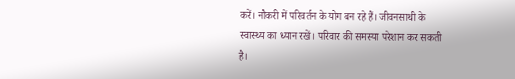करें। नौकरी में परिवर्तन के योग बन रहे हैं। जीवनसाथी के स्वास्थ्‍य का ध्यान रखें। परिवार की समस्या परेशान कर सकती है।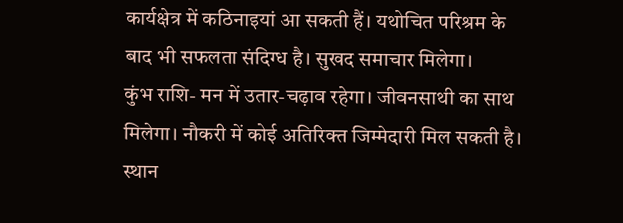कार्यक्षेत्र में कठिनाइयां आ सकती हैं। यथोचित परिश्रम के बाद भी सफलता संदिग्ध है। सुखद समाचार म‍िलेगा।
कुंभ राशि- मन में उतार-चढ़ाव रहेगा। जीवनसाथी का साथ मिलेगा। नौकरी में कोई अतिरिक्त जिम्मेदारी मिल सकती है। स्थान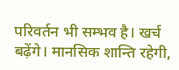परिवर्तन भी सम्भव है। खर्च बढ़ेंगे। मानसिक शान्ति रहेगी,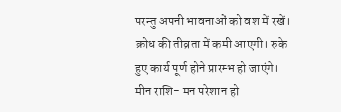परन्तु अपनी भावनाओं को वश में रखें। क्रोध की तीव्रता में कमी आएगी। रुके हुए कार्य पूर्ण होने प्रारम्भ हो जाएंगे।
मीन राशि- मन परेशान हो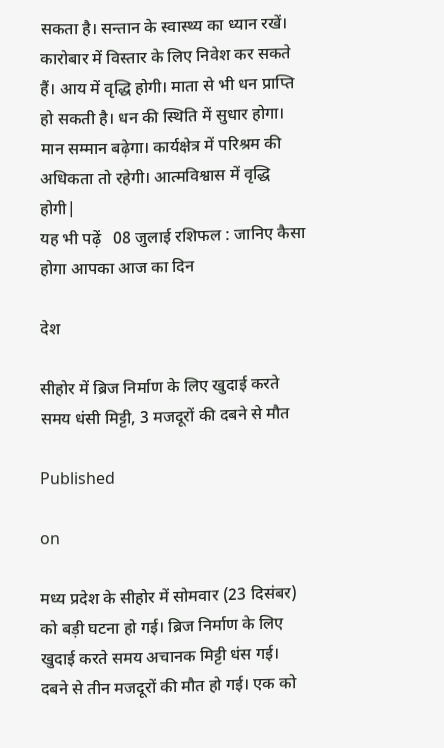सकता है। सन्तान के स्वास्थ्‍य का ध्यान रखें। कारोबार में विस्तार के लिए निवेश कर सकते हैं। आय में वृद्धि होगी। माता से भी धन प्राप्ति‍ हो सकती है। धन की स्थिति में सुधार होगा। मान सम्मान बढ़ेगा। कार्यक्षेत्र में परिश्रम की अधिकता तो रहेगी। आत्मव‍िश्वास में वृद्धि होगी|
यह भी पढ़ें   08 जुलाई रशिफल : जानिए कैसा होगा आपका आज का दिन

देश

सीहोर में ब्रिज निर्माण के लिए खुदाई करते समय धंसी मिट्टी, 3 मजदूरों की दबने से मौत

Published

on

मध्य प्रदेश के सीहोर में सोमवार (23 दिसंबर) को बड़ी घटना हो गई। ब्रिज निर्माण के लिए खुदाई करते समय अचानक मिट्टी धंस गई। दबने से तीन मजदूरों की मौत हो गई। एक को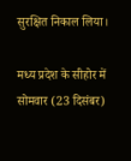सुरक्षित निकाल लिया।

मध्य प्रदेश के सीहोर में सोमवार (23 दिसंबर)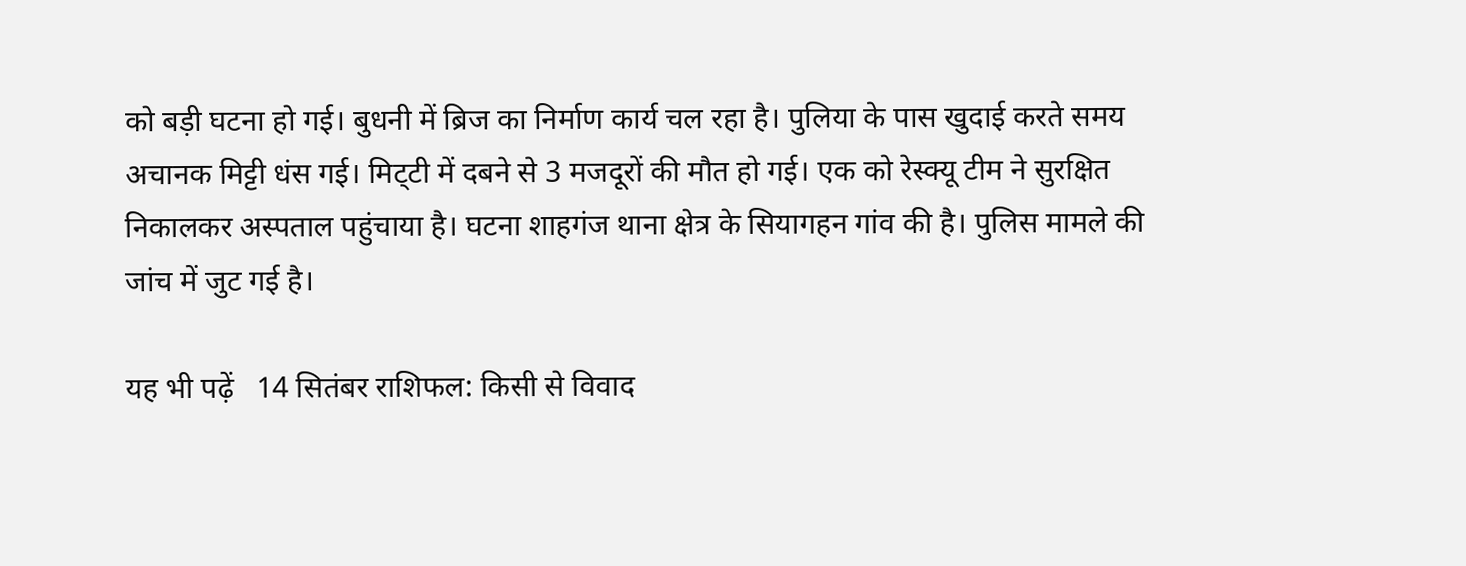को बड़ी घटना हो गई। बुधनी में ब्रिज का निर्माण कार्य चल रहा है। पुलिया के पास खुदाई करते समय अचानक मिट्टी धंस गई। मिट्‌टी में दबने से 3 मजदूरों की मौत हो गई। एक को रेस्क्यू टीम ने सुरक्षित निकालकर अस्पताल पहुंचाया है। घटना शाहगंज थाना क्षेत्र के सियागहन गांव की है। पुलिस मामले की जांच में जुट गई है।

यह भी पढ़ें   14 सितंबर राशिफल: किसी से विवाद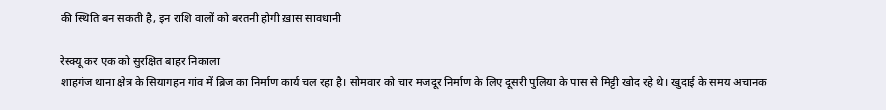की स्थिति बन सकती है, इन राशि वालों को बरतनी होगी ख़ास सावधानी

रेस्क्यू कर एक को सुरक्षित बाहर निकाला
शाहगंज थाना क्षेत्र के सियागहन गांव में ब्रिज का निर्माण कार्य चल रहा है। सोमवार को चार मजदूर निर्माण के लिए दूसरी पुलिया के पास से मिट्टी खोद रहे थे। खुदाई के समय अचानक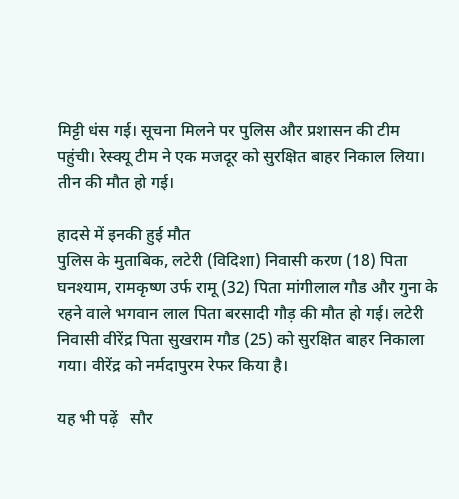मिट्टी धंस गई। सूचना मिलने पर पुलिस और प्रशासन की टीम पहुंची। रेस्क्यू टीम ने एक मजदूर को सुरक्षित बाहर निकाल लिया। तीन की मौत हो गई।

हादसे में इनकी हुई मौत
पुलिस के मुताबिक, लटेरी (विदिशा) निवासी करण (18) पिता घनश्याम, रामकृष्ण उर्फ रामू (32) पिता मांगीलाल गौड और गुना के रहने वाले भगवान लाल पिता बरसादी गौड़ की मौत हो गई। लटेरी निवासी वीरेंद्र पिता सुखराम गौड (25) को सुरक्षित बाहर निकाला गया। वीरेंद्र को नर्मदापुरम रेफर किया है।

यह भी पढ़ें   सौर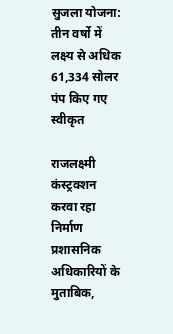सुजला योजना: तीन वर्षो में लक्ष्य से अधिक 61,334 सोलर पंप किए गए स्वीकृत

राजलक्ष्मी कंस्ट्रक्शन करवा रहा निर्माण
प्रशासनिक अधिकारियों के मुताबिक,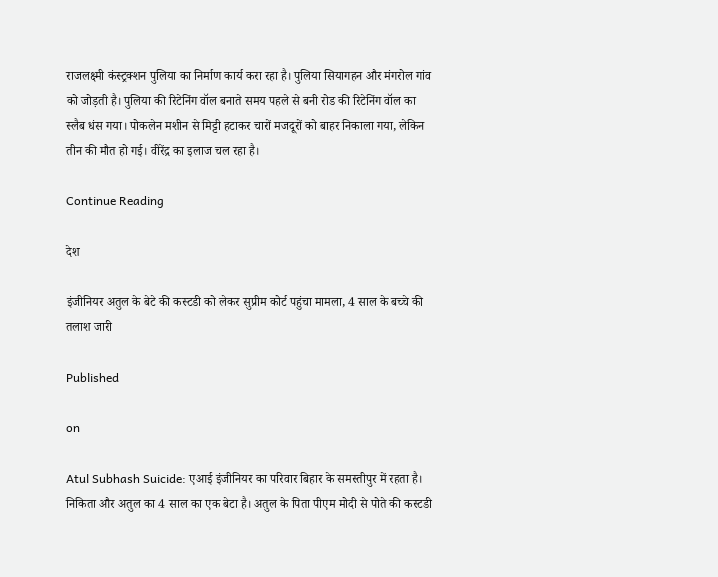राजलक्ष्मी कंस्ट्रक्शन पुलिया का निर्माण कार्य करा रहा है। पुलिया सियागहन और मंगरोल गांव को जोड़ती है। पुलिया की रिटेनिंग वॉल बनाते समय पहले से बनी रोड की रिटेनिंग वॉल का स्लैब धंस गया। पोकलेन मशीन से मिट्टी हटाकर चारों मजदूरों को बाहर निकाला गया, लेकिन तीन की मौत हो गई। वीरेंद्र का इलाज चल रहा है।

Continue Reading

देश

इंजीनियर अतुल के बेटे की कस्टडी को लेकर सुप्रीम कोर्ट पहुंचा मामला, 4 साल के बच्चे की तलाश जारी

Published

on

Atul Subhash Suicide: एआई इंजीनियर का परिवार बिहार के समस्तीपुर में रहता है। निकिता और अतुल का 4 साल का एक बेटा है। अतुल के पिता पीएम मोदी से पोते की कस्टडी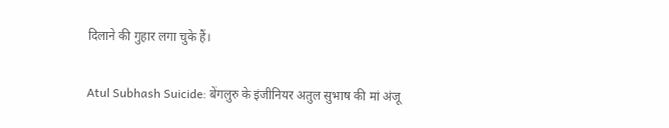दिलाने की गुहार लगा चुके हैं।

Atul Subhash Suicide: बेंगलुरु के इंजीनियर अतुल सुभाष की मां अंजू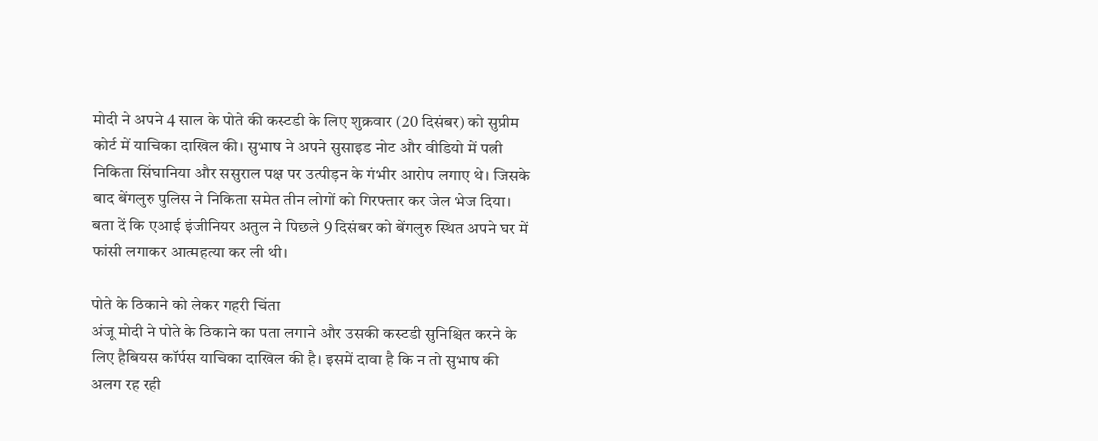मोदी ने अपने 4 साल के पोते की कस्टडी के लिए शुक्रवार (20 दिसंबर) को सुप्रीम कोर्ट में याचिका दाखिल की। सुभाष ने अपने सुसाइड नोट और वीडियो में पत्नी निकिता सिंघानिया और ससुराल पक्ष पर उत्पीड़न के गंभीर आरोप लगाए थे। जिसके बाद बेंगलुरु पुलिस ने निकिता समेत तीन लोगों को गिरफ्तार कर जेल भेज दिया। बता दें कि एआई इंजीनियर अतुल ने पिछले 9 दिसंबर को बेंगलुरु स्थित अपने घर में फांसी लगाकर आत्महत्या कर ली थी।

पोते के ठिकाने को लेकर गहरी चिंता
अंजू मोदी ने पोते के ठिकाने का पता लगाने और उसकी कस्टडी सुनिश्चित करने के लिए हैबियस कॉर्पस याचिका दाखिल की है। इसमें दावा है कि न तो सुभाष की अलग रह रही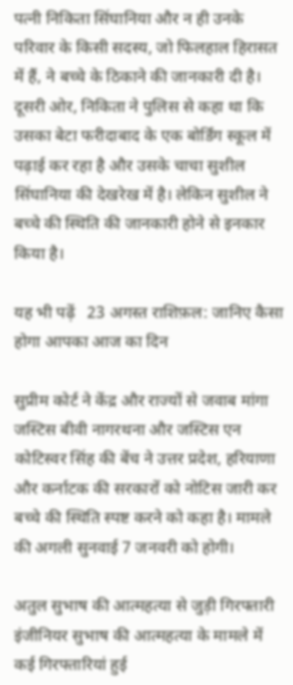पत्नी निकिता सिंघानिया और न ही उनके परिवार के किसी सदस्य, जो फिलहाल हिरासत में हैं, ने बच्चे के ठिकाने की जानकारी दी है। दूसरी ओर, निकिता ने पुलिस से कहा था कि उसका बेटा फरीदाबाद के एक बोर्डिंग स्कूल में पढ़ाई कर रहा है और उसके चाचा सुशील सिंघानिया की देखरेख में है। लेकिन सुशील ने बच्चे की स्थिति की जानकारी होने से इनकार किया है।

यह भी पढ़ें   23 अगस्त राशिफ़ल: जानिए कैसा होगा आपका आज का दिन

सुप्रीम कोर्ट ने केंद्र और राज्यों से जवाब मांगा
जस्टिस बीवी नागरथना और जस्टिस एन कोटिस्वर सिंह की बेंच ने उत्तर प्रदेश, हरियाणा और कर्नाटक की सरकारों को नोटिस जारी कर बच्चे की स्थिति स्पष्ट करने को कहा है। मामले की अगली सुनवाई 7 जनवरी को होगी।

अतुल सुभाष की आत्महत्या से जुड़ी गिरफ्तारी
इंजीनियर सुभाष की आत्महत्या के मामले में कई गिरफ्तारियां हुई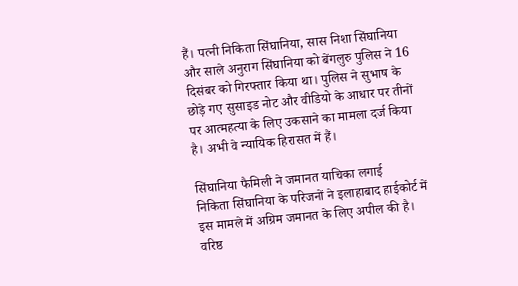हैं। पत्नी निकिता सिंघानिया, सास निशा सिंघानिया और साले अनुराग सिंघानिया को बेंगलुरु पुलिस ने 16 दिसंबर को गिरफ्तार किया था। पुलिस ने सुभाष के छोड़े गए सुसाइड नोट और वीडियो के आधार पर तीनों पर आत्महत्या के लिए उकसाने का मामला दर्ज किया है। अभी वे न्यायिक हिरासत में हैं।

सिंघानिया फैमिली ने जमानत याचिका लगाई
निकिता सिंघानिया के परिजनों ने इलाहाबाद हाईकोर्ट में इस मामले में अग्रिम जमानत के लिए अपील की है। वरिष्ठ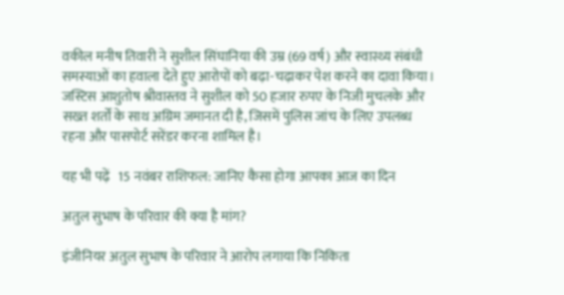वकील मनीष तिवारी ने सुशील सिंघानिया की उम्र (69 वर्ष) और स्वास्थ्य संबंधी समस्याओं का हवाला देते हुए आरोपों को बढ़ा-चढ़ाकर पेश करने का दावा किया। जस्टिस आशुतोष श्रीवास्तव ने सुशील को 50 हजार रुपए के निजी मुचलके और सख्त शर्तों के साथ अग्रिम जमानत दी है, जिसमें पुलिस जांच के लिए उपलब्ध रहना और पासपोर्ट सरेंडर करना शामिल है।

यह भी पढ़ें   15 नवंबर राशिफल: जानिए कैसा होगा आपका आज का दिन

अतुल सुभाष के परिवार की क्या है मांग?

इंजीनियर अतुल सुभाष के परिवार ने आरोप लगाया कि निकिता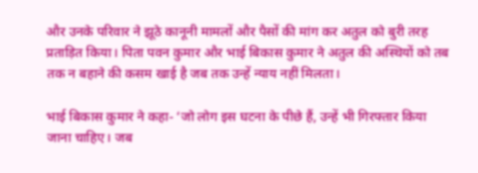और उनके परिवार ने झूठे कानूनी मामलों और पैसों की मांग कर अतुल को बुरी तरह प्रताड़ित किया। पिता पवन कुमार और भाई बिकास कुमार ने अतुल की अस्थियों को तब तक न बहाने की कसम खाई है जब तक उन्हें न्याय नहीं मिलता।

भाई बिकास कुमार ने कहा- ‘जो लोग इस घटना के पीछे हैं, उन्हें भी गिरफ्तार किया जाना चाहिए। जब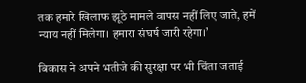तक हमारे खिलाफ झूठे मामले वापस नहीं लिए जाते, हमें न्याय नहीं मिलेगा। हमारा संघर्ष जारी रहेगा।’

बिकास ने अपने भतीजे की सुरक्षा पर भी चिंता जताई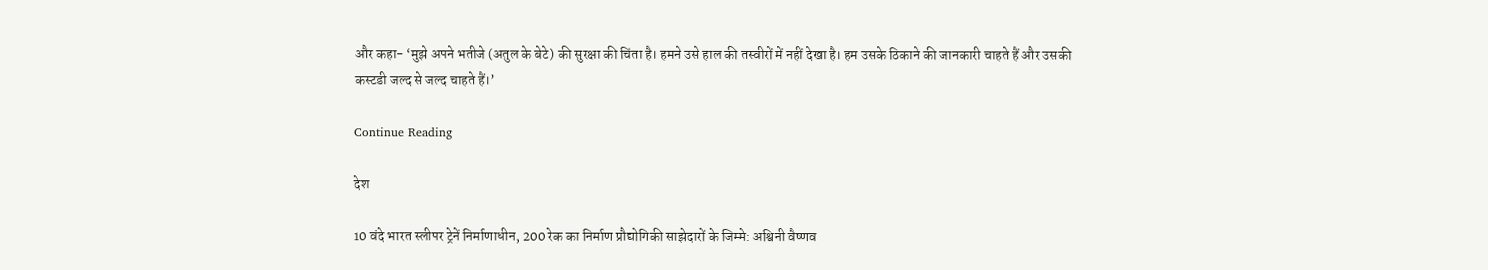और कहा- ‘मुझे अपने भतीजे (अतुल के बेटे) की सुरक्षा की चिंता है। हमने उसे हाल की तस्वीरों में नहीं देखा है। हम उसके ठिकाने की जानकारी चाहते हैं और उसकी कस्टडी जल्द से जल्द चाहते हैं।’

Continue Reading

देश

10 वंदे भारत स्लीपर ट्रेनें निर्माणाधीन, 200 रेक का निर्माण प्रौद्योगिकी साझेदारों के जिम्मे: अश्विनी वैष्णव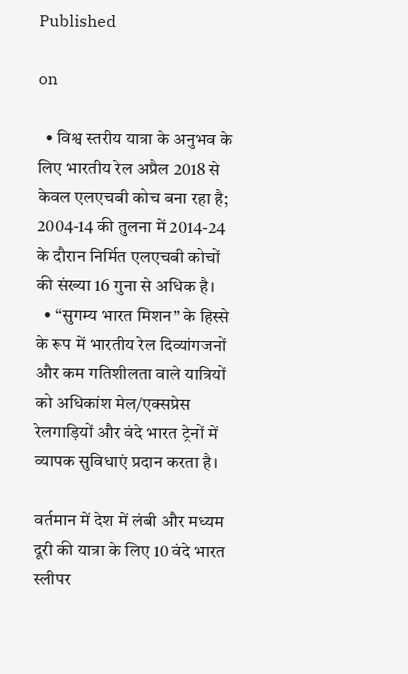Published

on

  • विश्व स्तरीय यात्रा के अनुभव के लिए भारतीय रेल अप्रैल 2018 से केवल एलएचबी कोच बना रहा है; 2004-14 की तुलना में 2014-24 के दौरान निर्मित एलएचबी कोचों की संख्या 16 गुना से अधिक है।
  • “सुगम्य भारत मिशन” के हिस्से के रूप में भारतीय रेल दिव्यांगजनों और कम गतिशीलता वाले यात्रियों को अधिकांश मेल/एक्सप्रेस रेलगाड़ियों और वंदे भारत ट्रेनों में व्यापक सुविधाएं प्रदान करता है।

वर्तमान में देश में लंबी और मध्यम दूरी की यात्रा के लिए 10 वंदे भारत स्लीपर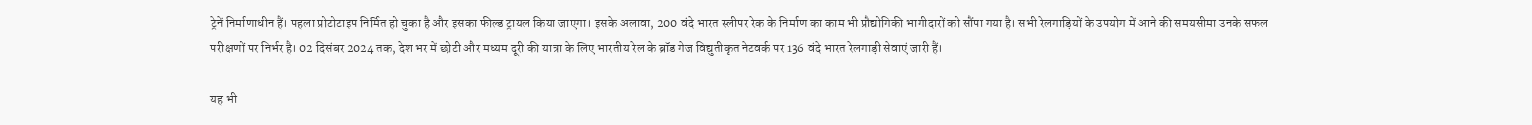ट्रेनें निर्माणाधीन हैं। पहला प्रोटोटाइप निर्मित हो चुका है और इसका फील्ड ट्रायल किया जाएगा। इसके अलावा, 200 वंदे भारत स्लीपर रेक के निर्माण का काम भी प्रौद्योगिकी भागीदारों को सौंपा गया है। सभी रेलगाड़ियों के उपयोग में आने की समयसीमा उनके सफल परीक्षणों पर निर्भर है। 02 दिसंबर 2024 तक, देश भर में छोटी और मध्यम दूरी की यात्रा के लिए भारतीय रेल के ब्रॉड गेज विद्युतीकृत नेटवर्क पर 136 वंदे भारत रेलगाड़ी सेवाएं जारी हैं।

यह भी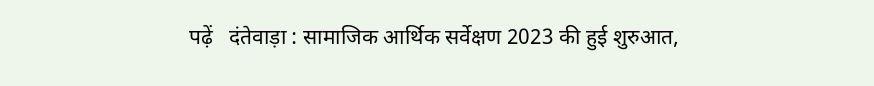पढ़ें   दंतेवाड़ा : सामाजिक आर्थिक सर्वेक्षण 2023 की हुई शुरुआत,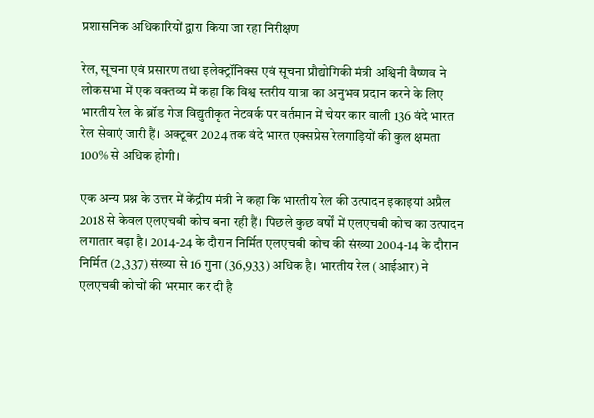प्रशासनिक अधिकारियों द्वारा किया जा रहा निरीक्षण

रेल, सूचना एवं प्रसारण तथा इलेक्ट्रॉनिक्स एवं सूचना प्रौद्योगिकी मंत्री अश्विनी वैष्णव ने लोकसभा में एक वक्तव्य में कहा कि विश्व स्तरीय यात्रा का अनुभव प्रदान करने के लिए भारतीय रेल के ब्रॉड गेज विद्युतीकृत नेटवर्क पर वर्तमान में चेयर कार वाली 136 वंदे भारत रेल सेवाएं जारी हैं। अक्टूबर 2024 तक वंदे भारत एक्सप्रेस रेलगाड़ियों की कुल क्षमता 100% से अधिक होगी।

एक अन्य प्रश्न के उत्तर में केंद्रीय मंत्री ने कहा कि भारतीय रेल की उत्पादन इकाइयां अप्रैल 2018 से केवल एलएचबी कोच बना रही हैं। पिछले कुछ वर्षों में एलएचबी कोच का उत्पादन लगातार बढ़ा है। 2014-24 के दौरान निर्मित एलएचबी कोच की संख्या 2004-14 के दौरान निर्मित (2,337) संख्या से 16 गुना (36,933) अधिक है। भारतीय रेल (आईआर) ने एलएचबी कोचों की भरमार कर दी है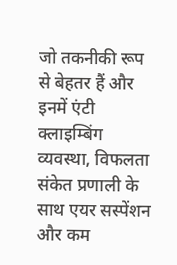जो तकनीकी रूप से बेहतर हैं और इनमें एंटी क्लाइम्बिंग व्यवस्था, विफलता संकेत प्रणाली के साथ एयर सस्पेंशन और कम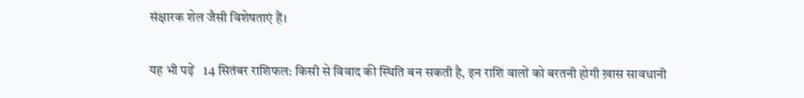संक्षारक शेल जैसी विशेषताएं हैं।

यह भी पढ़ें   14 सितंबर राशिफल: किसी से विवाद की स्थिति बन सकती है, इन राशि वालों को बरतनी होगी ख़ास सावधानी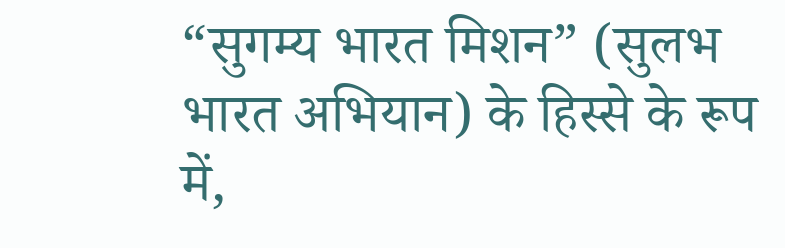“सुगम्य भारत मिशन” (सुलभ भारत अभियान) के हिस्से के रूप में,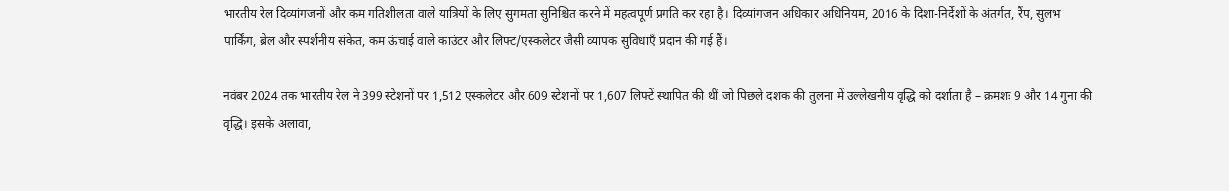भारतीय रेल दिव्यांगजनों और कम गतिशीलता वाले यात्रियों के लिए सुगमता सुनिश्चित करने में महत्वपूर्ण प्रगति कर रहा है। दिव्यांगजन अधिकार अधिनियम, 2016 के दिशा-निर्देशों के अंतर्गत, रैंप, सुलभ पार्किंग, ब्रेल और स्पर्शनीय संकेत, कम ऊंचाई वाले काउंटर और लिफ्ट/एस्कलेटर जैसी व्यापक सुविधाएँ प्रदान की गई हैं।

नवंबर 2024 तक भारतीय रेल ने 399 स्टेशनों पर 1,512 एस्कलेटर और 609 स्टेशनों पर 1,607 लिफ्टें स्थापित की थीं जो पिछले दशक की तुलना में उल्लेखनीय वृद्धि को दर्शाता है – क्रमशः 9 और 14 गुना की वृद्धि। इसके अलावा,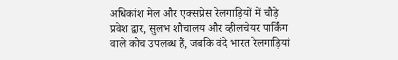अधिकांश मेल और एक्सप्रेस रेलगाड़ियों में चौड़े प्रवेश द्वार, सुलभ शौचालय और व्हीलचेयर पार्किंग वाले कोच उपलब्ध हैं, जबकि वंदे भारत रेलगाड़ियां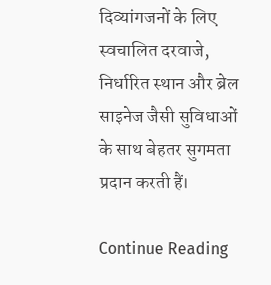दिव्यांगजनों के लिए स्वचालित दरवाजे, निर्धारित स्थान और ब्रेल साइनेज जैसी सुविधाओं के साथ बेहतर सुगमता प्रदान करती हैं।

Continue Reading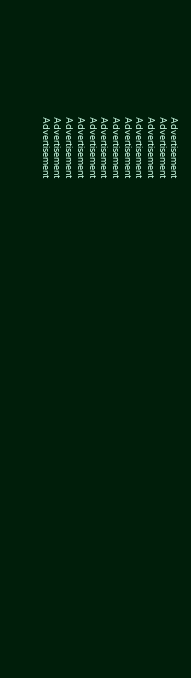Advertisement
Advertisement
Advertisement
Advertisement
Advertisement
Advertisement
Advertisement
Advertisement
Advertisement
Advertisement
Advertisement
Advertisement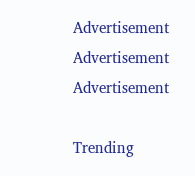Advertisement
Advertisement
Advertisement

Trending